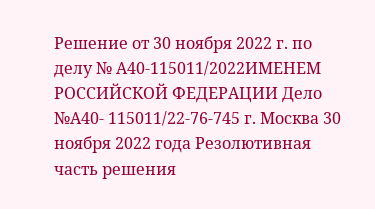Решение от 30 ноября 2022 г. по делу № А40-115011/2022ИМЕНЕМ РОССИЙСКОЙ ФЕДЕРАЦИИ Дело №А40- 115011/22-76-745 г. Москва 30 ноября 2022 года Резолютивная часть решения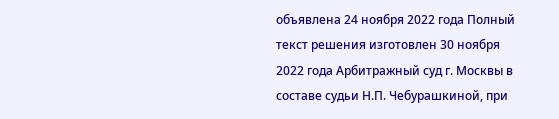объявлена 24 ноября 2022 года Полный текст решения изготовлен 30 ноября 2022 года Арбитражный суд г. Москвы в составе судьи Н.П. Чебурашкиной, при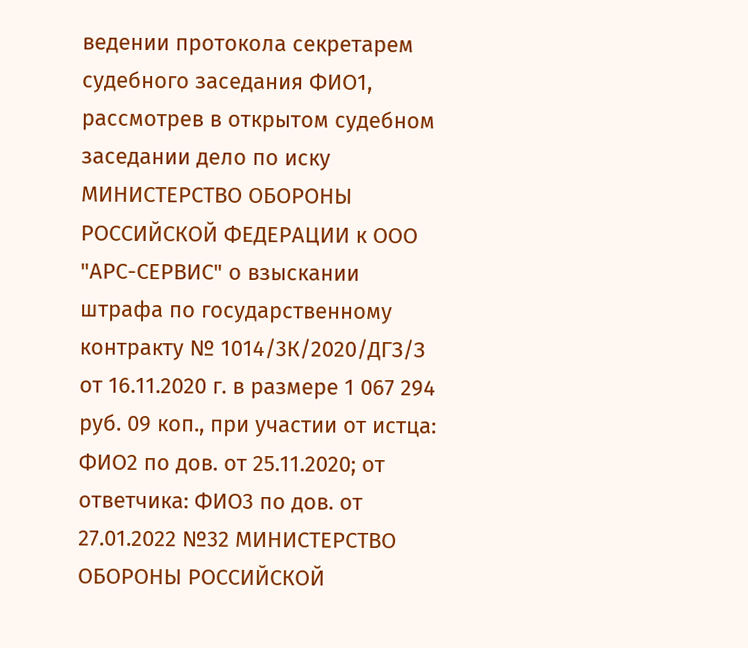ведении протокола секретарем судебного заседания ФИО1, рассмотрев в открытом судебном заседании дело по иску МИНИСТЕРСТВО ОБОРОНЫ РОССИЙСКОЙ ФЕДЕРАЦИИ к ООО "АРС-СЕРВИС" о взыскании штрафа по государственному контракту № 1014/3К/2020/ДГЗ/З от 16.11.2020 г. в размере 1 067 294 руб. 09 коп., при участии от истца: ФИО2 по дов. от 25.11.2020; от ответчика: ФИО3 по дов. от 27.01.2022 №32 МИНИСТЕРСТВО ОБОРОНЫ РОССИЙСКОЙ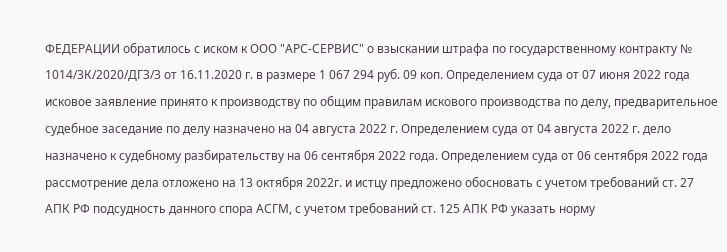ФЕДЕРАЦИИ обратилось с иском к ООО "АРС-СЕРВИС" о взыскании штрафа по государственному контракту № 1014/3К/2020/ДГЗ/З от 16.11.2020 г. в размере 1 067 294 руб. 09 коп. Определением суда от 07 июня 2022 года исковое заявление принято к производству по общим правилам искового производства по делу, предварительное судебное заседание по делу назначено на 04 августа 2022 г. Определением суда от 04 августа 2022 г. дело назначено к судебному разбирательству на 06 сентября 2022 года. Определением суда от 06 сентября 2022 года рассмотрение дела отложено на 13 октября 2022г. и истцу предложено обосновать с учетом требований ст. 27 АПК РФ подсудность данного спора АСГМ, с учетом требований ст. 125 АПК РФ указать норму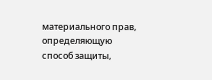материального прав, определяющую способ защиты,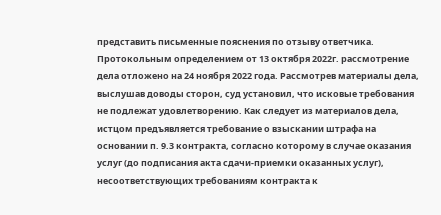представить письменные пояснения по отзыву ответчика. Протокольным определением от 13 октября 2022г. рассмотрение дела отложено на 24 ноября 2022 года. Рассмотрев материалы дела, выслушав доводы сторон, суд установил, что исковые требования не подлежат удовлетворению. Как следует из материалов дела, истцом предъявляется требование о взыскании штрафа на основании п. 9.3 контракта, согласно которому в случае оказания услуг (до подписания акта сдачи-приемки оказанных услуг), несоответствующих требованиям контракта к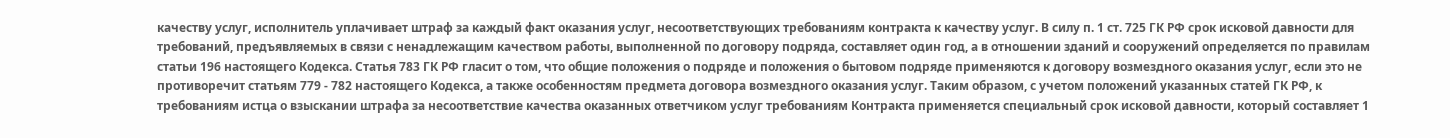качеству услуг, исполнитель уплачивает штраф за каждый факт оказания услуг, несоответствующих требованиям контракта к качеству услуг. В силу п. 1 ст. 725 ГК РФ срок исковой давности для требований, предъявляемых в связи с ненадлежащим качеством работы, выполненной по договору подряда, составляет один год, а в отношении зданий и сооружений определяется по правилам статьи 196 настоящего Кодекса. Статья 783 ГК РФ гласит о том, что общие положения о подряде и положения о бытовом подряде применяются к договору возмездного оказания услуг, если это не противоречит статьям 779 - 782 настоящего Кодекса, а также особенностям предмета договора возмездного оказания услуг. Таким образом, с учетом положений указанных статей ГК РФ, к требованиям истца о взыскании штрафа за несоответствие качества оказанных ответчиком услуг требованиям Контракта применяется специальный срок исковой давности, который составляет 1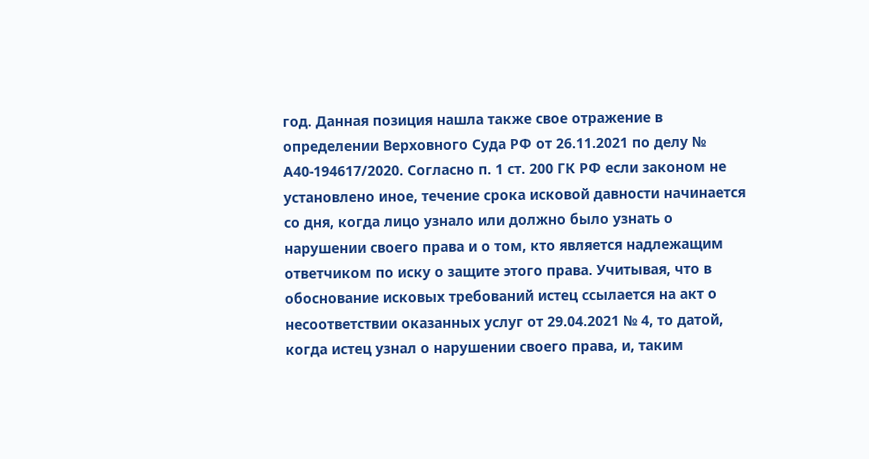год. Данная позиция нашла также свое отражение в определении Верховного Суда РФ от 26.11.2021 по делу № А40-194617/2020. Согласно п. 1 ст. 200 ГК РФ если законом не установлено иное, течение срока исковой давности начинается со дня, когда лицо узнало или должно было узнать о нарушении своего права и о том, кто является надлежащим ответчиком по иску о защите этого права. Учитывая, что в обоснование исковых требований истец ссылается на акт о несоответствии оказанных услуг от 29.04.2021 № 4, то датой, когда истец узнал о нарушении своего права, и, таким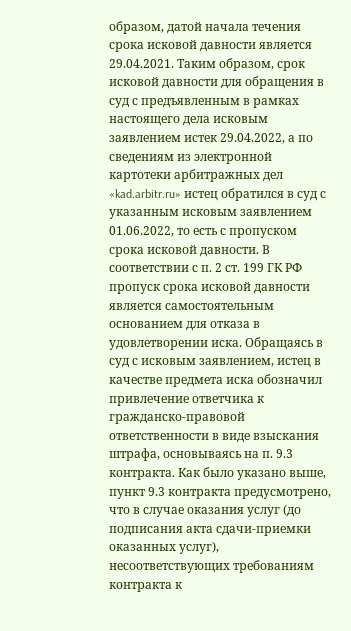образом, датой начала течения срока исковой давности является 29.04.2021. Таким образом, срок исковой давности для обращения в суд с предъявленным в рамках настоящего дела исковым заявлением истек 29.04.2022, а по сведениям из электронной картотеки арбитражных дел «kad.arbitr.ru» истец обратился в суд с указанным исковым заявлением 01.06.2022, то есть с пропуском срока исковой давности. В соответствии с п. 2 ст. 199 ГК РФ пропуск срока исковой давности является самостоятельным основанием для отказа в удовлетворении иска. Обращаясь в суд с исковым заявлением, истец в качестве предмета иска обозначил привлечение ответчика к гражданско-правовой ответственности в виде взыскания штрафа, основываясь на п. 9.3 контракта. Как было указано выше, пункт 9.3 контракта предусмотрено, что в случае оказания услуг (до подписания акта сдачи-приемки оказанных услуг), несоответствующих требованиям контракта к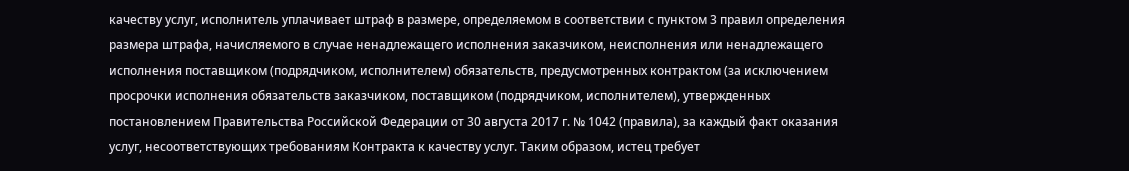качеству услуг, исполнитель уплачивает штраф в размере, определяемом в соответствии с пунктом 3 правил определения размера штрафа, начисляемого в случае ненадлежащего исполнения заказчиком, неисполнения или ненадлежащего исполнения поставщиком (подрядчиком, исполнителем) обязательств, предусмотренных контрактом (за исключением просрочки исполнения обязательств заказчиком, поставщиком (подрядчиком, исполнителем), утвержденных постановлением Правительства Российской Федерации от 30 августа 2017 г. № 1042 (правила), за каждый факт оказания услуг, несоответствующих требованиям Контракта к качеству услуг. Таким образом, истец требует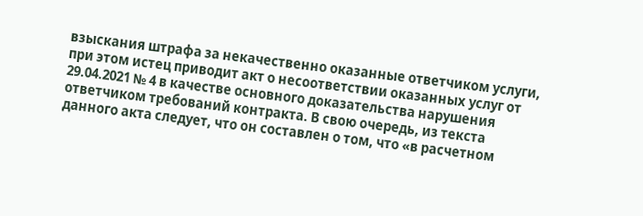взыскания штрафа за некачественно оказанные ответчиком услуги, при этом истец приводит акт о несоответствии оказанных услуг от 29.04.2021 № 4 в качестве основного доказательства нарушения ответчиком требований контракта. В свою очередь, из текста данного акта следует, что он составлен о том, что «в расчетном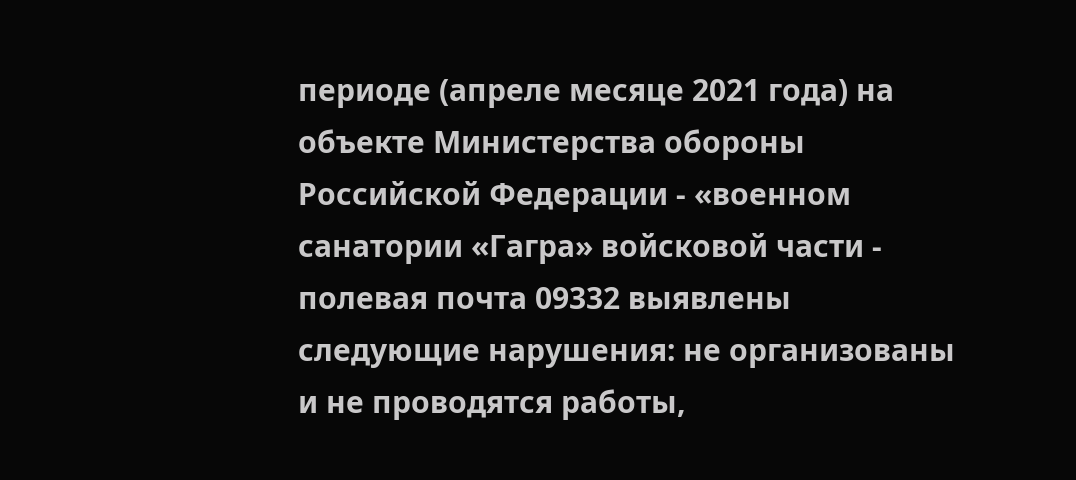периоде (апреле месяце 2021 года) на объекте Министерства обороны Российской Федерации - «военном санатории «Гагра» войсковой части - полевая почта 09332 выявлены следующие нарушения: не организованы и не проводятся работы,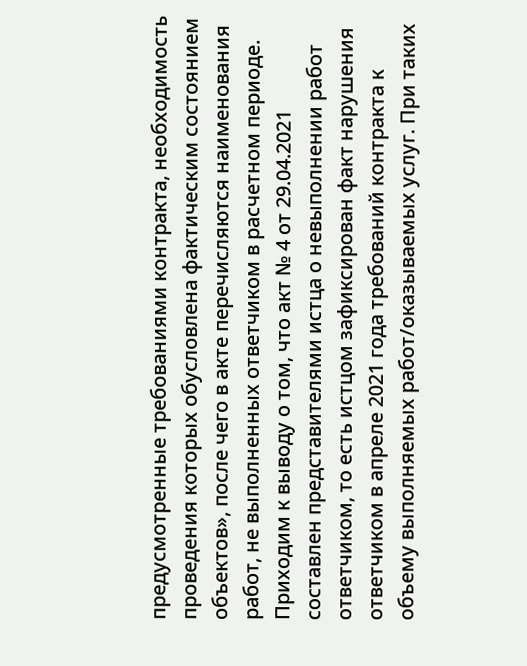предусмотренные требованиями контракта, необходимость проведения которых обусловлена фактическим состоянием объектов», после чего в акте перечисляются наименования работ, не выполненных ответчиком в расчетном периоде. Приходим к выводу о том, что акт № 4 от 29.04.2021 составлен представителями истца о невыполнении работ ответчиком, то есть истцом зафиксирован факт нарушения ответчиком в апреле 2021 года требований контракта к объему выполняемых работ/оказываемых услуг. При таких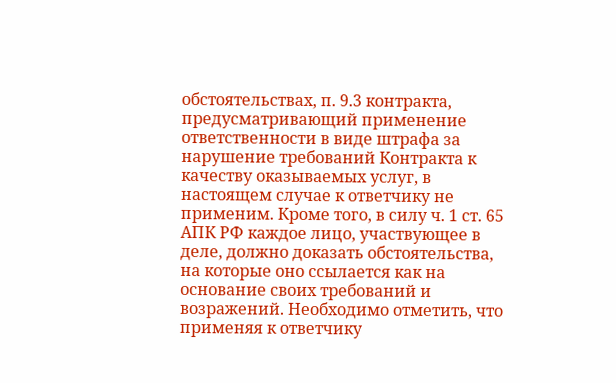обстоятельствах, п. 9.3 контракта, предусматривающий применение ответственности в виде штрафа за нарушение требований Контракта к качеству оказываемых услуг, в настоящем случае к ответчику не применим. Кроме того, в силу ч. 1 ст. 65 АПК РФ каждое лицо, участвующее в деле, должно доказать обстоятельства, на которые оно ссылается как на основание своих требований и возражений. Необходимо отметить, что применяя к ответчику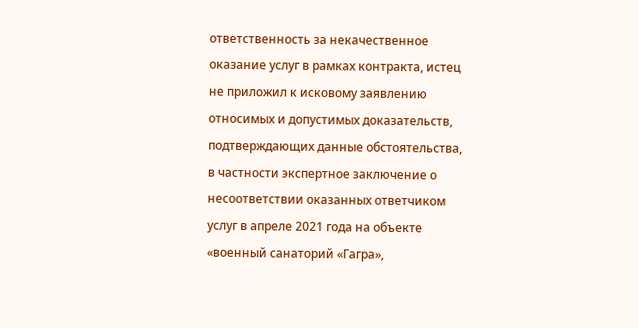ответственность за некачественное оказание услуг в рамках контракта, истец не приложил к исковому заявлению относимых и допустимых доказательств, подтверждающих данные обстоятельства, в частности экспертное заключение о несоответствии оказанных ответчиком услуг в апреле 2021 года на объекте «военный санаторий «Гагра»,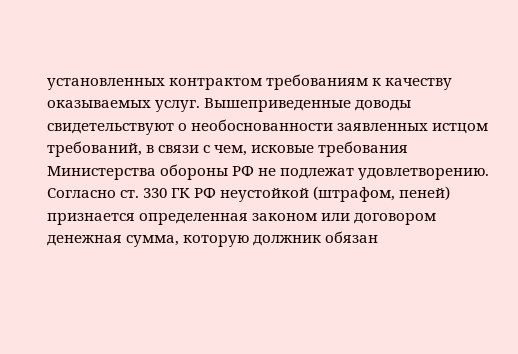установленных контрактом требованиям к качеству оказываемых услуг. Вышеприведенные доводы свидетельствуют о необоснованности заявленных истцом требований, в связи с чем, исковые требования Министерства обороны РФ не подлежат удовлетворению. Согласно ст. 330 ГК РФ неустойкой (штрафом, пеней) признается определенная законом или договором денежная сумма, которую должник обязан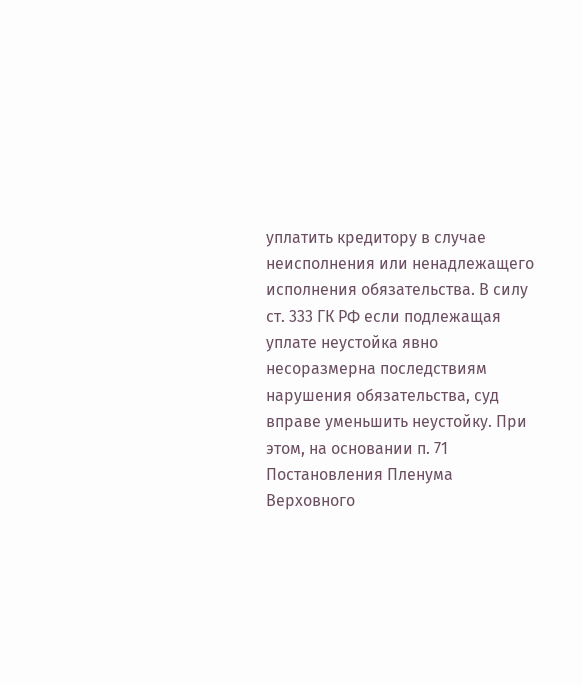уплатить кредитору в случае неисполнения или ненадлежащего исполнения обязательства. В силу ст. 333 ГК РФ если подлежащая уплате неустойка явно несоразмерна последствиям нарушения обязательства, суд вправе уменьшить неустойку. При этом, на основании п. 71 Постановления Пленума Верховного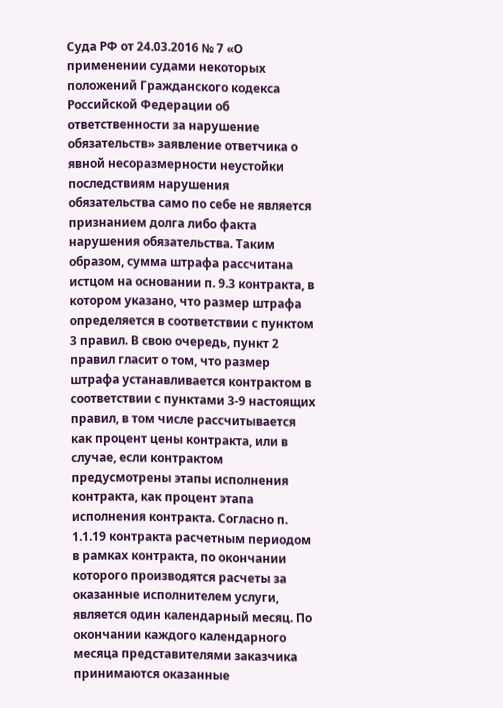Суда РФ от 24.03.2016 № 7 «О применении судами некоторых положений Гражданского кодекса Российской Федерации об ответственности за нарушение обязательств» заявление ответчика о явной несоразмерности неустойки последствиям нарушения обязательства само по себе не является признанием долга либо факта нарушения обязательства. Таким образом, сумма штрафа рассчитана истцом на основании п. 9.3 контракта, в котором указано, что размер штрафа определяется в соответствии с пунктом 3 правил. В свою очередь, пункт 2 правил гласит о том, что размер штрафа устанавливается контрактом в соответствии с пунктами 3-9 настоящих правил, в том числе рассчитывается как процент цены контракта, или в случае, если контрактом предусмотрены этапы исполнения контракта, как процент этапа исполнения контракта. Согласно п. 1.1.19 контракта расчетным периодом в рамках контракта, по окончании которого производятся расчеты за оказанные исполнителем услуги, является один календарный месяц. По окончании каждого календарного месяца представителями заказчика принимаются оказанные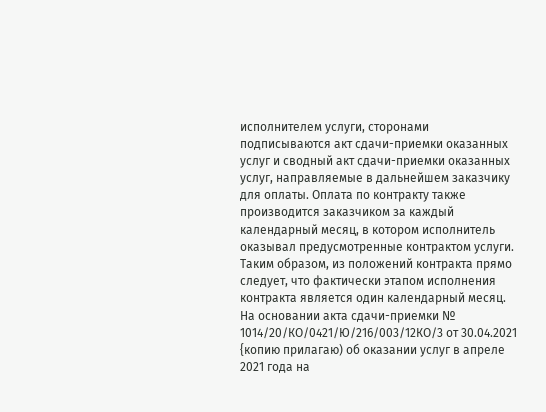исполнителем услуги, сторонами подписываются акт сдачи-приемки оказанных услуг и сводный акт сдачи-приемки оказанных услуг, направляемые в дальнейшем заказчику для оплаты. Оплата по контракту также производится заказчиком за каждый календарный месяц, в котором исполнитель оказывал предусмотренные контрактом услуги. Таким образом, из положений контракта прямо следует, что фактически этапом исполнения контракта является один календарный месяц. На основании акта сдачи-приемки № 1014/20/КО/0421/Ю/216/003/12КО/3 от 30.04.2021 {копию прилагаю) об оказании услуг в апреле 2021 года на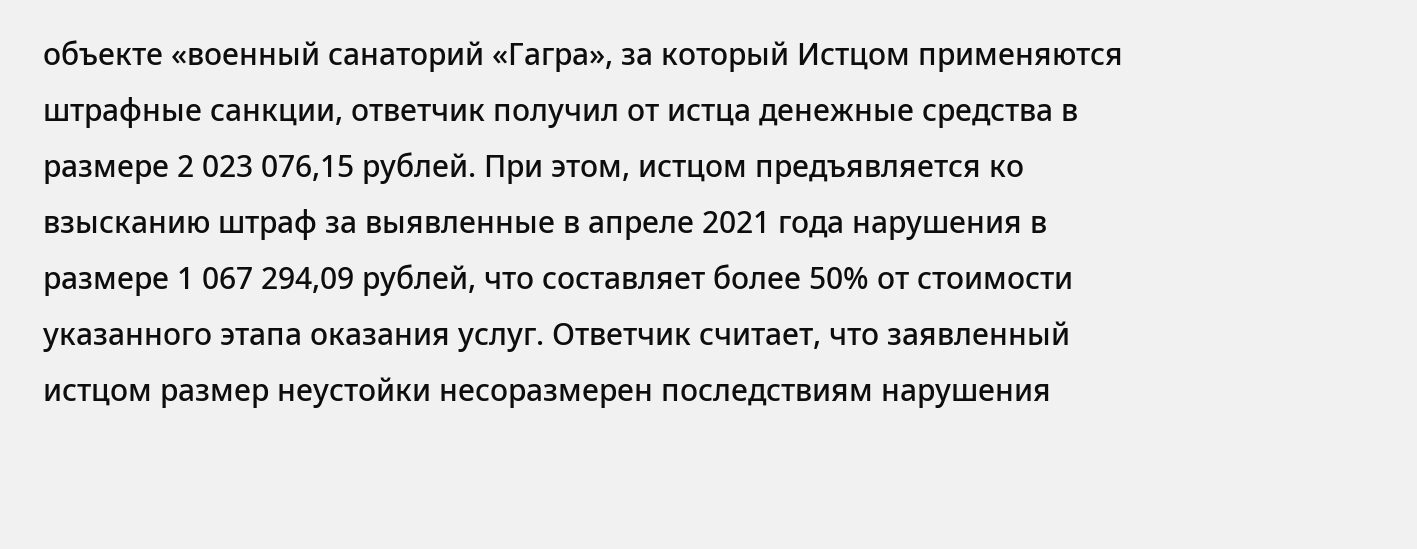объекте «военный санаторий «Гагра», за который Истцом применяются штрафные санкции, ответчик получил от истца денежные средства в размере 2 023 076,15 рублей. При этом, истцом предъявляется ко взысканию штраф за выявленные в апреле 2021 года нарушения в размере 1 067 294,09 рублей, что составляет более 50% от стоимости указанного этапа оказания услуг. Ответчик считает, что заявленный истцом размер неустойки несоразмерен последствиям нарушения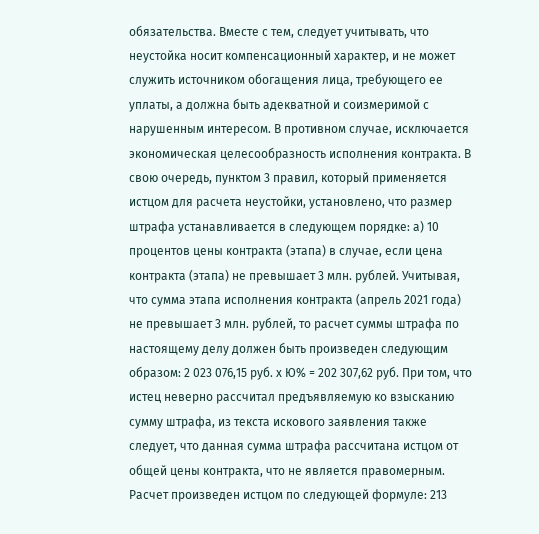обязательства. Вместе с тем, следует учитывать, что неустойка носит компенсационный характер, и не может служить источником обогащения лица, требующего ее уплаты, а должна быть адекватной и соизмеримой с нарушенным интересом. В противном случае, исключается экономическая целесообразность исполнения контракта. В свою очередь, пунктом 3 правил, который применяется истцом для расчета неустойки, установлено, что размер штрафа устанавливается в следующем порядке: а) 10 процентов цены контракта (этапа) в случае, если цена контракта (этапа) не превышает 3 млн. рублей. Учитывая, что сумма этапа исполнения контракта (апрель 2021 года) не превышает 3 млн. рублей, то расчет суммы штрафа по настоящему делу должен быть произведен следующим образом: 2 023 076,15 руб. х Ю% = 202 307,62 руб. При том, что истец неверно рассчитал предъявляемую ко взысканию сумму штрафа, из текста искового заявления также следует, что данная сумма штрафа рассчитана истцом от общей цены контракта, что не является правомерным. Расчет произведен истцом по следующей формуле: 213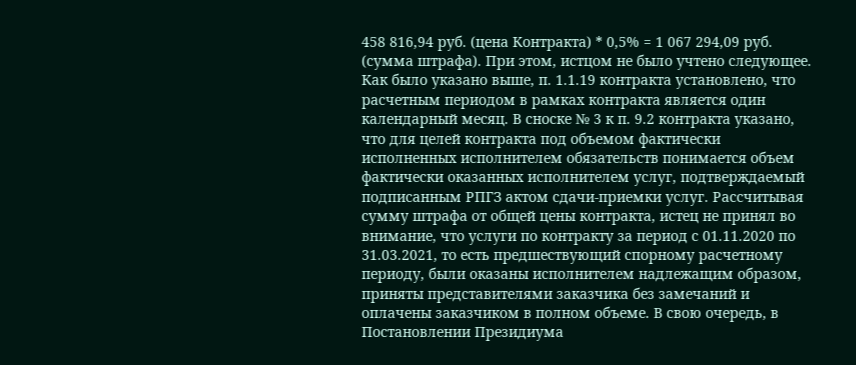458 816,94 руб. (цена Контракта) * 0,5% = 1 067 294,09 руб. (сумма штрафа). При этом, истцом не было учтено следующее. Как было указано выше, п. 1.1.19 контракта установлено, что расчетным периодом в рамках контракта является один календарный месяц. В сноске № 3 к п. 9.2 контракта указано, что для целей контракта под объемом фактически исполненных исполнителем обязательств понимается объем фактически оказанных исполнителем услуг, подтверждаемый подписанным РПГЗ актом сдачи-приемки услуг. Рассчитывая сумму штрафа от общей цены контракта, истец не принял во внимание, что услуги по контракту за период с 01.11.2020 по 31.03.2021, то есть предшествующий спорному расчетному периоду, были оказаны исполнителем надлежащим образом, приняты представителями заказчика без замечаний и оплачены заказчиком в полном объеме. В свою очередь, в Постановлении Президиума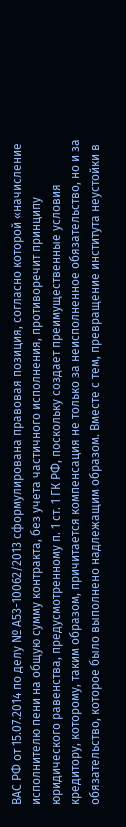ВАС РФ от 15.07.2014 по делу № А53-10062/2013 сформулирована правовая позиция, согласно которой «начисление исполнителю пени на общую сумму контракта, без учета частичного исполнения, противоречит принципу юридического равенства, предусмотренному п. 1 ст. 1 ГК РФ, поскольку создает преимущественные условия кредитору, которому, таким образом, причитается компенсация не только за неисполненное обязательство, но и за обязательство, которое было выполнено надлежащим образом. Вместе с тем, превращение института неустойки в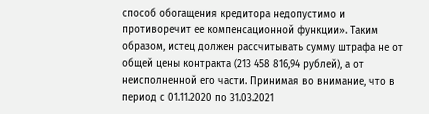способ обогащения кредитора недопустимо и противоречит ее компенсационной функции». Таким образом, истец должен рассчитывать сумму штрафа не от общей цены контракта (213 458 816,94 рублей), а от неисполненной его части. Принимая во внимание, что в период с 01.11.2020 по 31.03.2021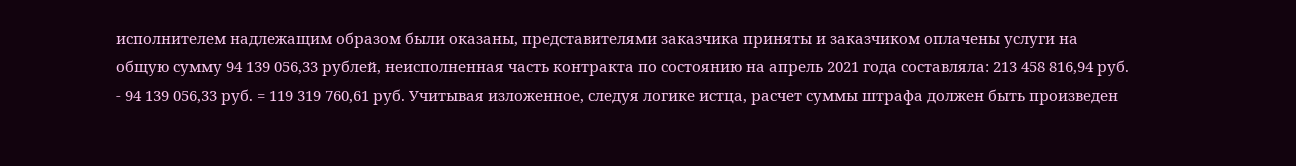исполнителем надлежащим образом были оказаны, представителями заказчика приняты и заказчиком оплачены услуги на общую сумму 94 139 056,33 рублей, неисполненная часть контракта по состоянию на апрель 2021 года составляла: 213 458 816,94 руб. - 94 139 056,33 руб. = 119 319 760,61 руб. Учитывая изложенное, следуя логике истца, расчет суммы штрафа должен быть произведен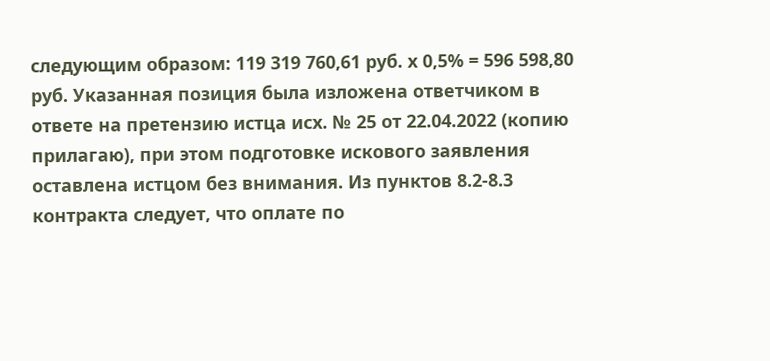следующим образом: 119 319 760,61 руб. х 0,5% = 596 598,80 руб. Указанная позиция была изложена ответчиком в ответе на претензию истца исх. № 25 от 22.04.2022 (копию прилагаю), при этом подготовке искового заявления оставлена истцом без внимания. Из пунктов 8.2-8.3 контракта следует, что оплате по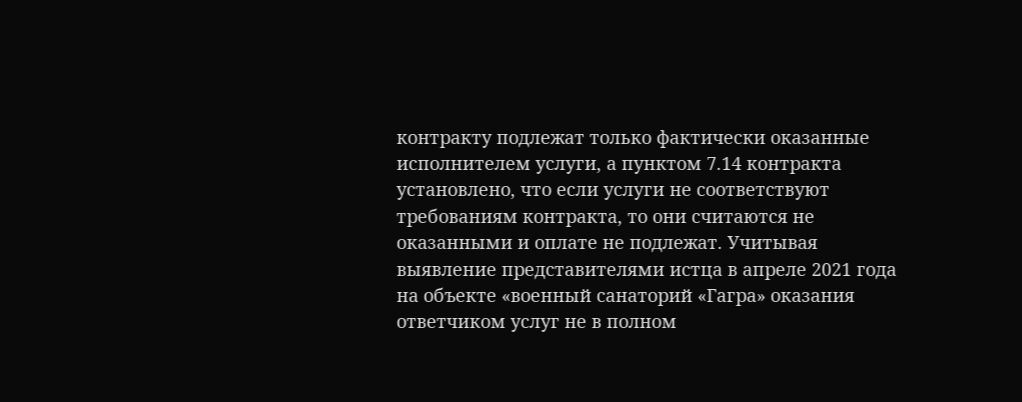контракту подлежат только фактически оказанные исполнителем услуги, а пунктом 7.14 контракта установлено, что если услуги не соответствуют требованиям контракта, то они считаются не оказанными и оплате не подлежат. Учитывая выявление представителями истца в апреле 2021 года на объекте «военный санаторий «Гагра» оказания ответчиком услуг не в полном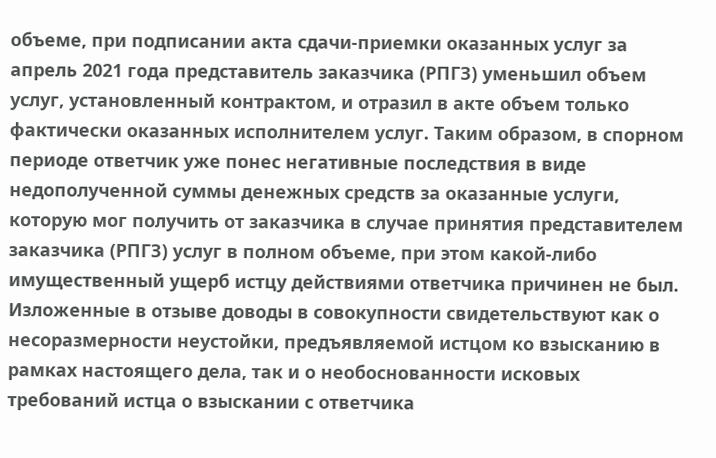объеме, при подписании акта сдачи-приемки оказанных услуг за апрель 2021 года представитель заказчика (РПГЗ) уменьшил объем услуг, установленный контрактом, и отразил в акте объем только фактически оказанных исполнителем услуг. Таким образом, в спорном периоде ответчик уже понес негативные последствия в виде недополученной суммы денежных средств за оказанные услуги, которую мог получить от заказчика в случае принятия представителем заказчика (РПГЗ) услуг в полном объеме, при этом какой-либо имущественный ущерб истцу действиями ответчика причинен не был. Изложенные в отзыве доводы в совокупности свидетельствуют как о несоразмерности неустойки, предъявляемой истцом ко взысканию в рамках настоящего дела, так и о необоснованности исковых требований истца о взыскании с ответчика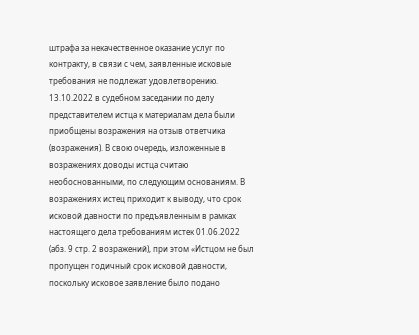штрафа за некачественное оказание услуг по контракту, в связи с чем, заявленные исковые требования не подлежат удовлетворению. 13.10.2022 в судебном заседании по делу представителем истца к материалам дела были приобщены возражения на отзыв ответчика (возражения). В свою очередь, изложенные в возражениях доводы истца считаю необоснованными, по следующим основаниям. В возражениях истец приходит к выводу, что срок исковой давности по предъявленным в рамках настоящего дела требованиям истек 01.06.2022 (абз. 9 стр. 2 возражений), при этом «Истцом не был пропущен годичный срок исковой давности, поскольку исковое заявление было подано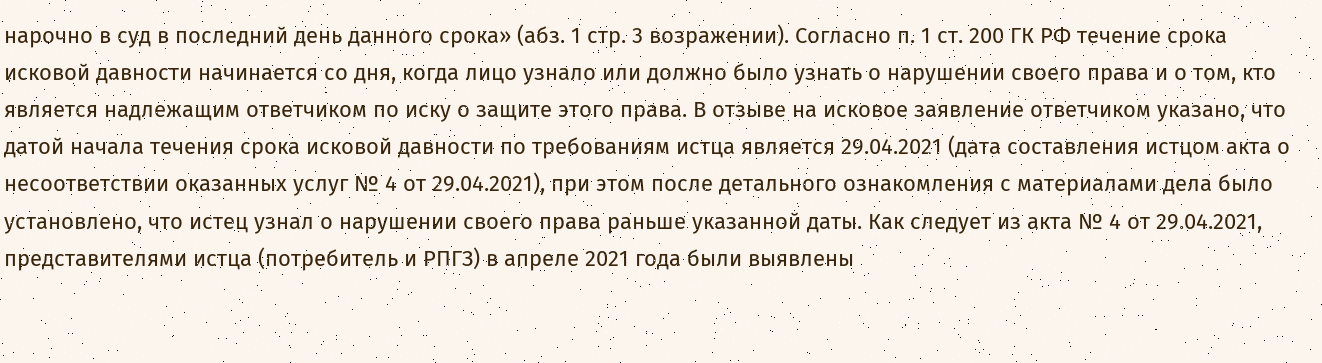нарочно в суд в последний день данного срока» (абз. 1 стр. 3 возражении). Согласно п. 1 ст. 200 ГК РФ течение срока исковой давности начинается со дня, когда лицо узнало или должно было узнать о нарушении своего права и о том, кто является надлежащим ответчиком по иску о защите этого права. В отзыве на исковое заявление ответчиком указано, что датой начала течения срока исковой давности по требованиям истца является 29.04.2021 (дата составления истцом акта о несоответствии оказанных услуг № 4 от 29.04.2021), при этом после детального ознакомления с материалами дела было установлено, что истец узнал о нарушении своего права раньше указанной даты. Как следует из акта № 4 от 29.04.2021, представителями истца (потребитель и РПГЗ) в апреле 2021 года были выявлены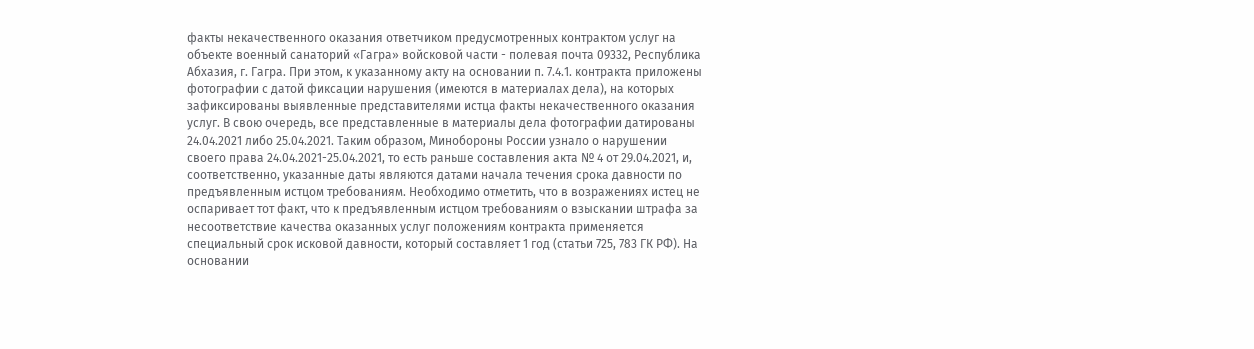факты некачественного оказания ответчиком предусмотренных контрактом услуг на объекте военный санаторий «Гагра» войсковой части - полевая почта 09332, Республика Абхазия, г. Гагра. При этом, к указанному акту на основании п. 7.4.1. контракта приложены фотографии с датой фиксации нарушения (имеются в материалах дела), на которых зафиксированы выявленные представителями истца факты некачественного оказания услуг. В свою очередь, все представленные в материалы дела фотографии датированы 24.04.2021 либо 25.04.2021. Таким образом, Минобороны России узнало о нарушении своего права 24.04.2021-25.04.2021, то есть раньше составления акта № 4 от 29.04.2021, и, соответственно, указанные даты являются датами начала течения срока давности по предъявленным истцом требованиям. Необходимо отметить, что в возражениях истец не оспаривает тот факт, что к предъявленным истцом требованиям о взыскании штрафа за несоответствие качества оказанных услуг положениям контракта применяется специальный срок исковой давности, который составляет 1 год (статьи 725, 783 ГК РФ). На основании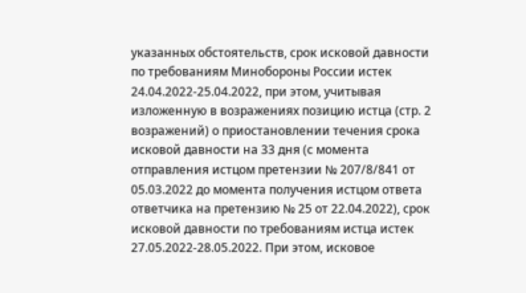указанных обстоятельств, срок исковой давности по требованиям Минобороны России истек 24.04.2022-25.04.2022, при этом, учитывая изложенную в возражениях позицию истца (стр. 2 возражений) о приостановлении течения срока исковой давности на 33 дня (с момента отправления истцом претензии № 207/8/841 от 05.03.2022 до момента получения истцом ответа ответчика на претензию № 25 от 22.04.2022), срок исковой давности по требованиям истца истек 27.05.2022-28.05.2022. При этом, исковое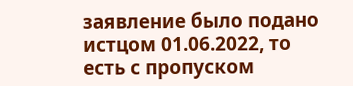заявление было подано истцом 01.06.2022, то есть с пропуском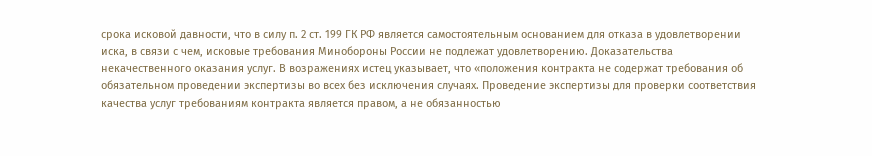срока исковой давности, что в силу п. 2 ст. 199 ГК РФ является самостоятельным основанием для отказа в удовлетворении иска, в связи с чем, исковые требования Минобороны России не подлежат удовлетворению. Доказательства некачественного оказания услуг. В возражениях истец указывает, что «положения контракта не содержат требования об обязательном проведении экспертизы во всех без исключения случаях. Проведение экспертизы для проверки соответствия качества услуг требованиям контракта является правом, а не обязанностью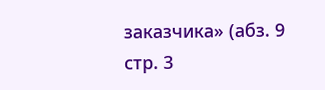заказчика» (абз. 9 стр. 3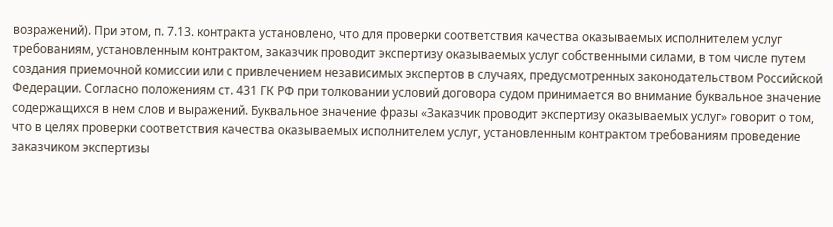возражений). При этом, п. 7.13. контракта установлено, что для проверки соответствия качества оказываемых исполнителем услуг требованиям, установленным контрактом, заказчик проводит экспертизу оказываемых услуг собственными силами, в том числе путем создания приемочной комиссии или с привлечением независимых экспертов в случаях, предусмотренных законодательством Российской Федерации. Согласно положениям ст. 431 ГК РФ при толковании условий договора судом принимается во внимание буквальное значение содержащихся в нем слов и выражений. Буквальное значение фразы «Заказчик проводит экспертизу оказываемых услуг» говорит о том, что в целях проверки соответствия качества оказываемых исполнителем услуг, установленным контрактом требованиям проведение заказчиком экспертизы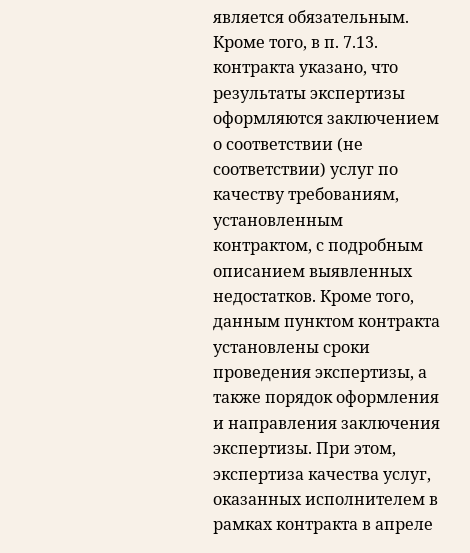является обязательным. Кроме того, в п. 7.13. контракта указано, что результаты экспертизы оформляются заключением о соответствии (не соответствии) услуг по качеству требованиям, установленным контрактом, с подробным описанием выявленных недостатков. Кроме того, данным пунктом контракта установлены сроки проведения экспертизы, а также порядок оформления и направления заключения экспертизы. При этом, экспертиза качества услуг, оказанных исполнителем в рамках контракта в апреле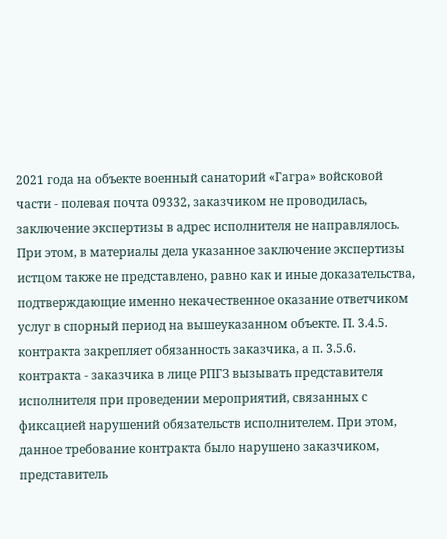2021 года на объекте военный санаторий «Гагра» войсковой части - полевая почта 09332, заказчиком не проводилась, заключение экспертизы в адрес исполнителя не направлялось. При этом, в материалы дела указанное заключение экспертизы истцом также не представлено, равно как и иные доказательства, подтверждающие именно некачественное оказание ответчиком услуг в спорный период на вышеуказанном объекте. П. 3.4.5. контракта закрепляет обязанность заказчика, а п. 3.5.6. контракта - заказчика в лице РПГЗ вызывать представителя исполнителя при проведении мероприятий, связанных с фиксацией нарушений обязательств исполнителем. При этом, данное требование контракта было нарушено заказчиком, представитель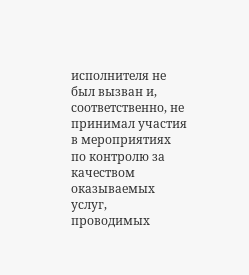исполнителя не был вызван и, соответственно, не принимал участия в мероприятиях по контролю за качеством оказываемых услуг, проводимых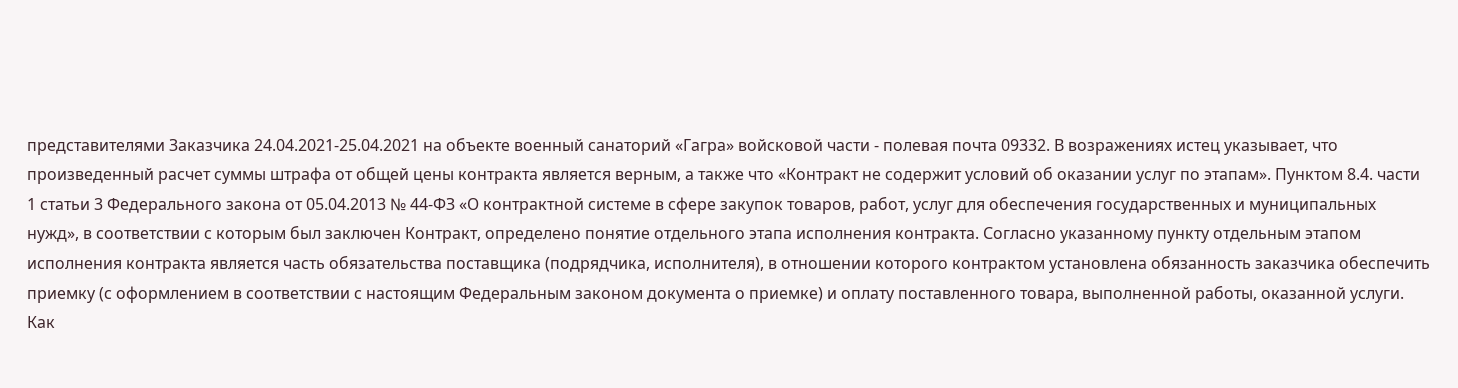представителями Заказчика 24.04.2021-25.04.2021 на объекте военный санаторий «Гагра» войсковой части - полевая почта 09332. В возражениях истец указывает, что произведенный расчет суммы штрафа от общей цены контракта является верным, а также что «Контракт не содержит условий об оказании услуг по этапам». Пунктом 8.4. части 1 статьи 3 Федерального закона от 05.04.2013 № 44-ФЗ «О контрактной системе в сфере закупок товаров, работ, услуг для обеспечения государственных и муниципальных нужд», в соответствии с которым был заключен Контракт, определено понятие отдельного этапа исполнения контракта. Согласно указанному пункту отдельным этапом исполнения контракта является часть обязательства поставщика (подрядчика, исполнителя), в отношении которого контрактом установлена обязанность заказчика обеспечить приемку (с оформлением в соответствии с настоящим Федеральным законом документа о приемке) и оплату поставленного товара, выполненной работы, оказанной услуги. Как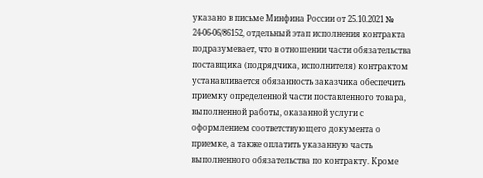указано в письме Минфина России от 25.10.2021 № 24-06-06/86152, отдельный этап исполнения контракта подразумевает, что в отношении части обязательства поставщика (подрядчика, исполнителя) контрактом устанавливается обязанность заказчика обеспечить приемку определенной части поставленного товара, выполненной работы, оказанной услуги с оформлением соответствующего документа о приемке, а также оплатить указанную часть выполненного обязательства по контракту. Кроме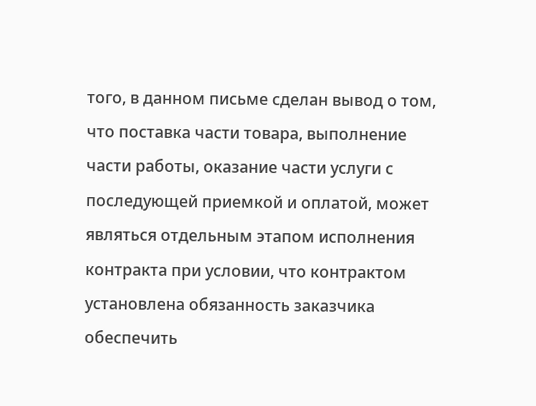того, в данном письме сделан вывод о том, что поставка части товара, выполнение части работы, оказание части услуги с последующей приемкой и оплатой, может являться отдельным этапом исполнения контракта при условии, что контрактом установлена обязанность заказчика обеспечить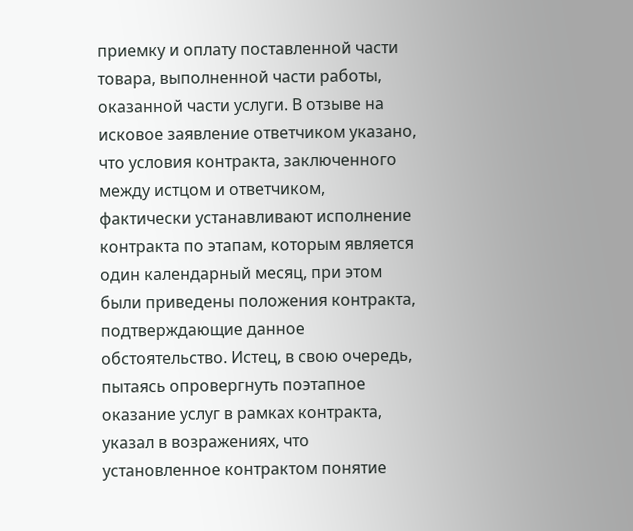приемку и оплату поставленной части товара, выполненной части работы, оказанной части услуги. В отзыве на исковое заявление ответчиком указано, что условия контракта, заключенного между истцом и ответчиком, фактически устанавливают исполнение контракта по этапам, которым является один календарный месяц, при этом были приведены положения контракта, подтверждающие данное обстоятельство. Истец, в свою очередь, пытаясь опровергнуть поэтапное оказание услуг в рамках контракта, указал в возражениях, что установленное контрактом понятие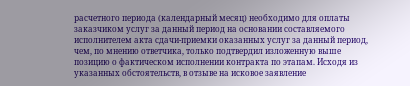расчетного периода (календарный месяц) необходимо для оплаты заказчиком услуг за данный период на основании составляемого исполнителем акта сдачи-приемки оказанных услуг за данный период, чем, по мнению ответчика, только подтвердил изложенную выше позицию о фактическом исполнении контракта по этапам. Исходя из указанных обстоятельств, в отзыве на исковое заявление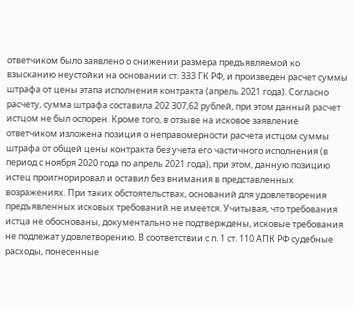ответчиком было заявлено о снижении размера предъявляемой ко взысканию неустойки на основании ст. 333 ГК РФ, и произведен расчет суммы штрафа от цены этапа исполнения контракта (апрель 2021 года). Согласно расчету, сумма штрафа составила 202 307,62 рублей, при этом данный расчет истцом не был оспорен. Кроме того, в отзыве на исковое заявление ответчиком изложена позиция о неправомерности расчета истцом суммы штрафа от общей цены контракта без учета его частичного исполнения (в период с ноября 2020 года по апрель 2021 года), при этом, данную позицию истец проигнорировал и оставил без внимания в представленных возражениях. При таких обстоятельствах, оснований для удовлетворения предъявленных исковых требований не имеется. Учитывая, что требования истца не обоснованы, документально не подтверждены, исковые требования не подлежат удовлетворению. В соответствии с п. 1 ст. 110 АПК РФ судебные расходы, понесенные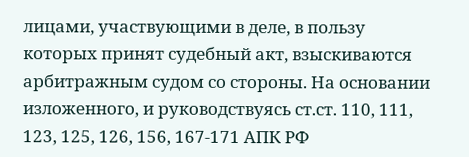лицами, участвующими в деле, в пользу которых принят судебный акт, взыскиваются арбитражным судом со стороны. На основании изложенного, и руководствуясь ст.ст. 110, 111, 123, 125, 126, 156, 167-171 АПК РФ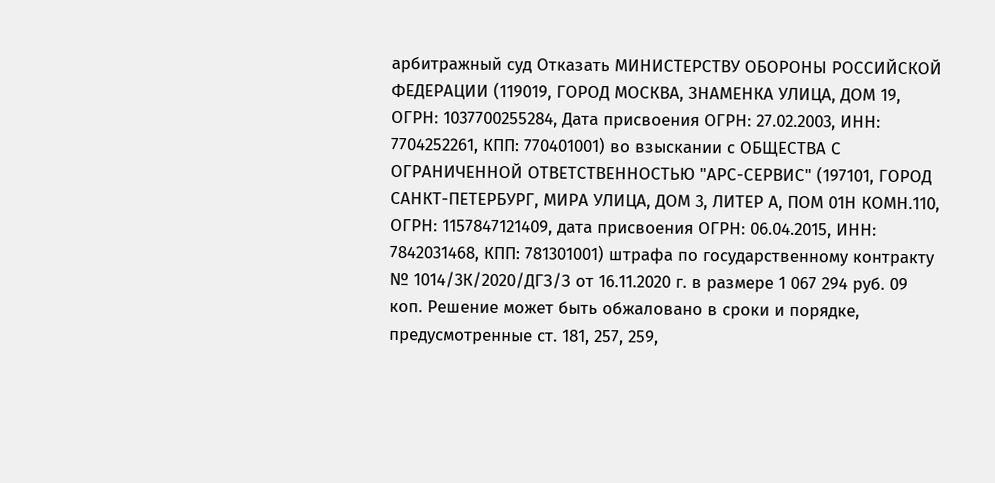арбитражный суд Отказать МИНИСТЕРСТВУ ОБОРОНЫ РОССИЙСКОЙ ФЕДЕРАЦИИ (119019, ГОРОД МОСКВА, ЗНАМЕНКА УЛИЦА, ДОМ 19, ОГРН: 1037700255284, Дата присвоения ОГРН: 27.02.2003, ИНН: 7704252261, КПП: 770401001) во взыскании с ОБЩЕСТВА С ОГРАНИЧЕННОЙ ОТВЕТСТВЕННОСТЬЮ "АРС-СЕРВИС" (197101, ГОРОД САНКТ-ПЕТЕРБУРГ, МИРА УЛИЦА, ДОМ 3, ЛИТЕР А, ПОМ 01Н КОМН.110, ОГРН: 1157847121409, дата присвоения ОГРН: 06.04.2015, ИНН: 7842031468, КПП: 781301001) штрафа по государственному контракту № 1014/3К/2020/ДГЗ/З от 16.11.2020 г. в размере 1 067 294 руб. 09 коп. Решение может быть обжаловано в сроки и порядке, предусмотренные ст. 181, 257, 259,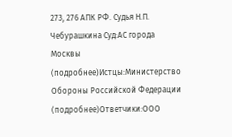273, 276 АПК РФ. Судья Н.П. Чебурашкина Суд:АС города Москвы (подробнее)Истцы:Министерство Обороны Российской Федерации (подробнее)Ответчики:ООО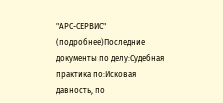"АРС-СЕРВИС" (подробнее)Последние документы по делу:Судебная практика по:Исковая давность, по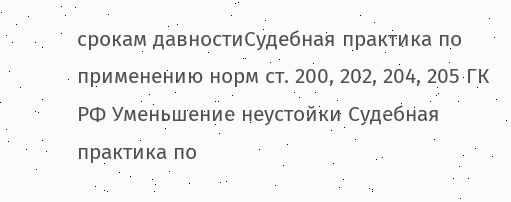срокам давностиСудебная практика по применению норм ст. 200, 202, 204, 205 ГК РФ Уменьшение неустойки Судебная практика по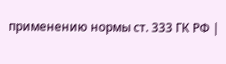применению нормы ст. 333 ГК РФ |